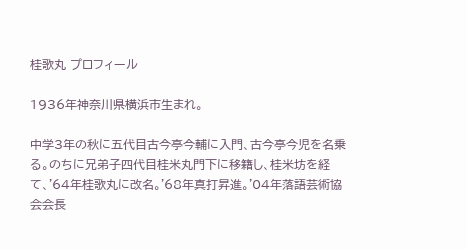桂歌丸 プロフィール

1936年神奈川県横浜市生まれ。

中学3年の秋に五代目古今亭今輔に入門、古今亭今児を名乗る。のちに兄弟子四代目桂米丸門下に移籍し、桂米坊を経て、'64年桂歌丸に改名。'68年真打昇進。'04年落語芸術協会会長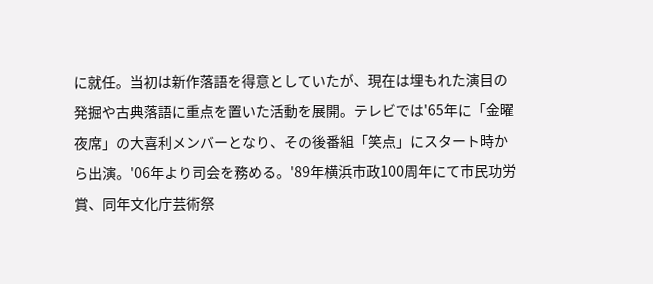に就任。当初は新作落語を得意としていたが、現在は埋もれた演目の発掘や古典落語に重点を置いた活動を展開。テレビでは'65年に「金曜夜席」の大喜利メンバーとなり、その後番組「笑点」にスタート時から出演。'06年より司会を務める。'89年横浜市政100周年にて市民功労賞、同年文化庁芸術祭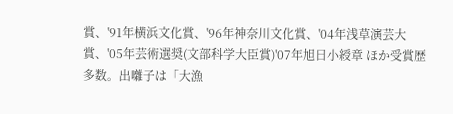賞、'91年横浜文化賞、'96年神奈川文化賞、'04年浅草演芸大賞、'05年芸術選奨(文部科学大臣賞)'07年旭日小綬章 ほか受賞歴多数。出囃子は「大漁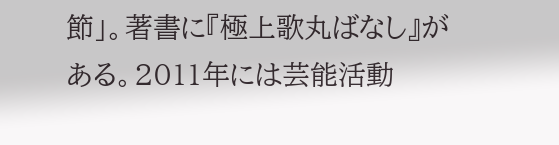節」。著書に『極上歌丸ばなし』がある。2011年には芸能活動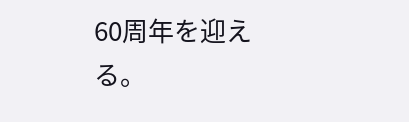60周年を迎える。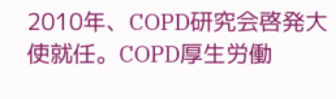2010年、COPD研究会啓発大使就任。COPD厚生労働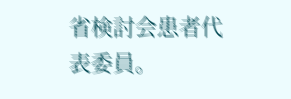省検討会患者代表委員。